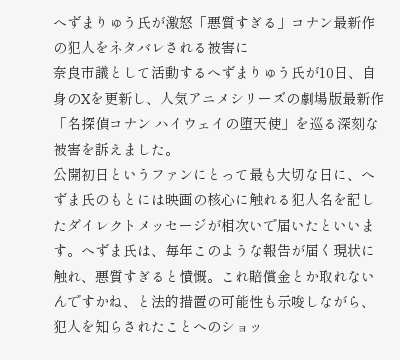へずまりゅう氏が激怒「悪質すぎる」コナン最新作の犯人をネタバレされる被害に
奈良市議として活動するへずまりゅう氏が10日、自身のXを更新し、人気アニメシリーズの劇場版最新作「名探偵コナン ハイウェイの堕天使」を巡る深刻な被害を訴えました。
公開初日というファンにとって最も大切な日に、へずま氏のもとには映画の核心に触れる犯人名を記したダイレクトメッセージが相次いで届いたといいます。へずま氏は、毎年このような報告が届く現状に触れ、悪質すぎると憤慨。これ賠償金とか取れないんですかね、と法的措置の可能性も示唆しながら、犯人を知らされたことへのショッ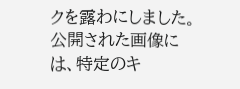クを露わにしました。
公開された画像には、特定のキ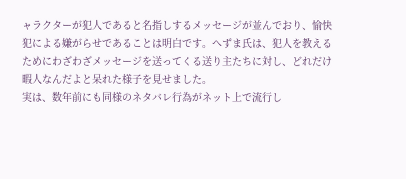ャラクターが犯人であると名指しするメッセージが並んでおり、愉快犯による嫌がらせであることは明白です。へずま氏は、犯人を教えるためにわざわざメッセージを送ってくる送り主たちに対し、どれだけ暇人なんだよと呆れた様子を見せました。
実は、数年前にも同様のネタバレ行為がネット上で流行し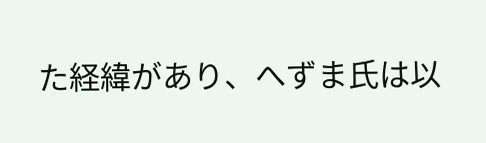た経緯があり、へずま氏は以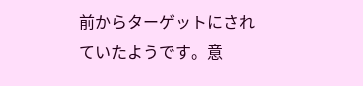前からターゲットにされていたようです。意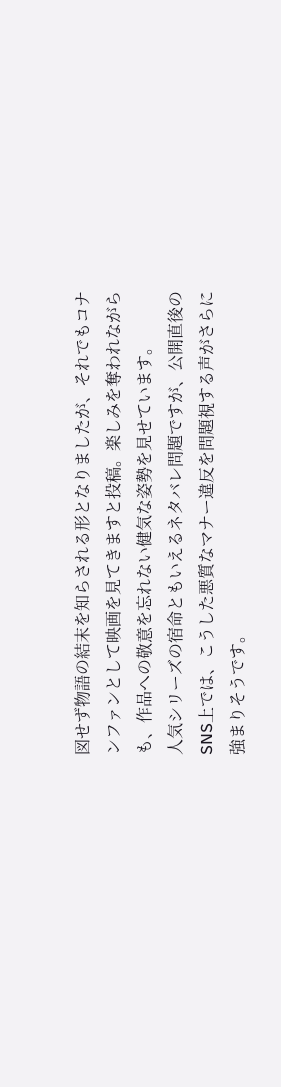図せず物語の結末を知らされる形となりましたが、それでもコナンファンとして映画を見てきますと投稿。楽しみを奪われながらも、作品への敬意を忘れない健気な姿勢を見せています。
人気シリーズの宿命ともいえるネタバレ問題ですが、公開直後のSNS上では、こうした悪質なマナー違反を問題視する声がさらに強まりそうです。